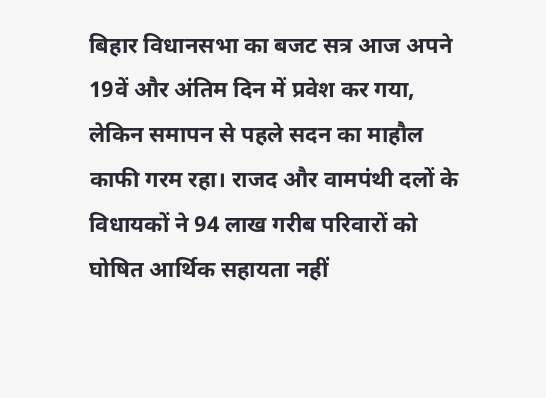बिहार विधानसभा का बजट सत्र आज अपने 19वें और अंतिम दिन में प्रवेश कर गया, लेकिन समापन से पहले सदन का माहौल काफी गरम रहा। राजद और वामपंथी दलों के विधायकों ने 94 लाख गरीब परिवारों को घोषित आर्थिक सहायता नहीं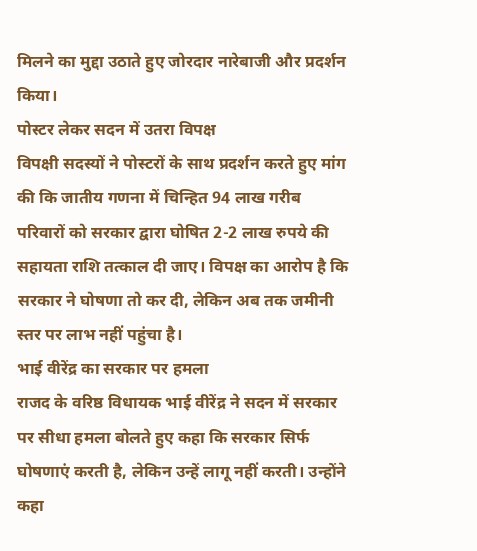मिलने का मुद्दा उठाते हुए जोरदार नारेबाजी और प्रदर्शन किया।
पोस्टर लेकर सदन में उतरा विपक्ष
विपक्षी सदस्यों ने पोस्टरों के साथ प्रदर्शन करते हुए मांग की कि जातीय गणना में चिन्हित 94 लाख गरीब परिवारों को सरकार द्वारा घोषित 2-2 लाख रुपये की सहायता राशि तत्काल दी जाए। विपक्ष का आरोप है कि सरकार ने घोषणा तो कर दी, लेकिन अब तक जमीनी स्तर पर लाभ नहीं पहुंचा है।
भाई वीरेंद्र का सरकार पर हमला
राजद के वरिष्ठ विधायक भाई वीरेंद्र ने सदन में सरकार पर सीधा हमला बोलते हुए कहा कि सरकार सिर्फ घोषणाएं करती है, लेकिन उन्हें लागू नहीं करती। उन्होंने कहा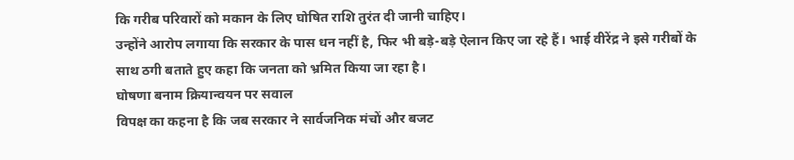कि गरीब परिवारों को मकान के लिए घोषित राशि तुरंत दी जानी चाहिए।
उन्होंने आरोप लगाया कि सरकार के पास धन नहीं है, फिर भी बड़े-बड़े ऐलान किए जा रहे हैं। भाई वीरेंद्र ने इसे गरीबों के साथ ठगी बताते हुए कहा कि जनता को भ्रमित किया जा रहा है।
घोषणा बनाम क्रियान्वयन पर सवाल
विपक्ष का कहना है कि जब सरकार ने सार्वजनिक मंचों और बजट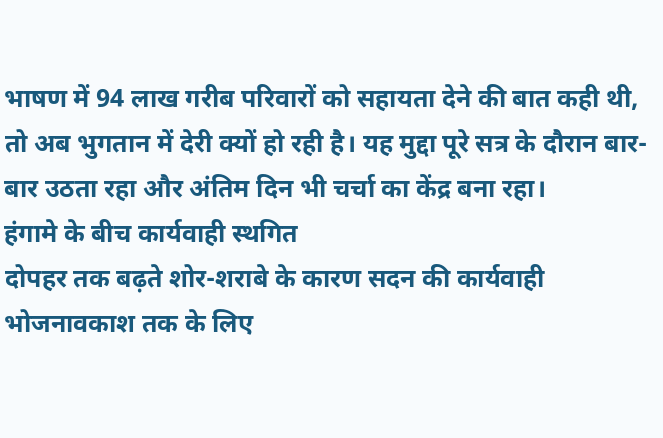भाषण में 94 लाख गरीब परिवारों को सहायता देने की बात कही थी, तो अब भुगतान में देरी क्यों हो रही है। यह मुद्दा पूरे सत्र के दौरान बार-बार उठता रहा और अंतिम दिन भी चर्चा का केंद्र बना रहा।
हंगामे के बीच कार्यवाही स्थगित
दोपहर तक बढ़ते शोर-शराबे के कारण सदन की कार्यवाही भोजनावकाश तक के लिए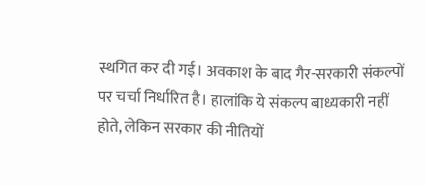स्थगित कर दी गई। अवकाश के बाद गैर-सरकारी संकल्पों पर चर्चा निर्धारित है। हालांकि ये संकल्प बाध्यकारी नहीं होते, लेकिन सरकार की नीतियों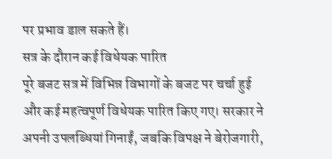पर प्रभाव डाल सकते हैं।
सत्र के दौरान कई विधेयक पारित
पूरे बजट सत्र में विभिन्न विभागों के बजट पर चर्चा हुई और कई महत्वपूर्ण विधेयक पारित किए गए। सरकार ने अपनी उपलब्धियां गिनाईं, जबकि विपक्ष ने बेरोजगारी,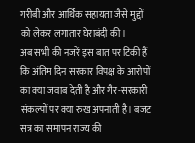गरीबी और आर्थिक सहायता जैसे मुद्दों को लेकर लगातार घेराबंदी की।
अब सभी की नजरें इस बात पर टिकी हैं कि अंतिम दिन सरकार विपक्ष के आरोपों का क्या जवाब देती है और गैर-सरकारी संकल्पों पर क्या रुख अपनाती है। बजट सत्र का समापन राज्य की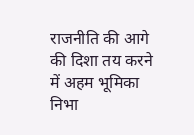राजनीति की आगे की दिशा तय करने में अहम भूमिका निभा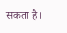सकता है।